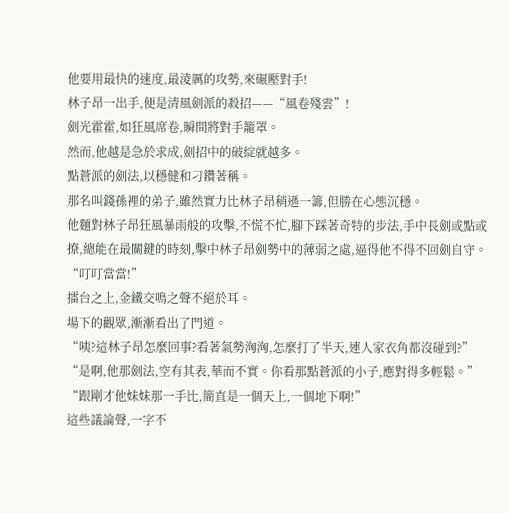他要用最快的速度,最淩厲的攻勢,來碾壓對手!
林子昂一出手,便是清風劍派的殺招——“風卷殘雲”!
劍光霍霍,如狂風席卷,瞬間將對手籠罩。
然而,他越是急於求成,劍招中的破綻就越多。
點蒼派的劍法,以穩健和刁鑽著稱。
那名叫錢孫裡的弟子,雖然實力比林子昂稍遜一籌,但勝在心態沉穩。
他麵對林子昂狂風暴雨般的攻擊,不慌不忙,腳下踩著奇特的步法,手中長劍或點或撩,總能在最關鍵的時刻,擊中林子昂劍勢中的薄弱之處,逼得他不得不回劍自守。
“叮叮當當!”
擂台之上,金鐵交鳴之聲不絕於耳。
場下的觀眾,漸漸看出了門道。
“咦?這林子昂怎麼回事?看著氣勢洶洶,怎麼打了半天,連人家衣角都沒碰到?”
“是啊,他那劍法,空有其表,華而不實。你看那點蒼派的小子,應對得多輕鬆。”
“跟剛才他妹妹那一手比,簡直是一個天上,一個地下啊!”
這些議論聲,一字不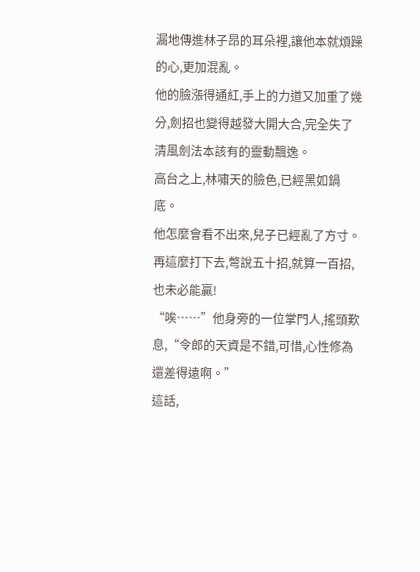漏地傳進林子昂的耳朵裡,讓他本就煩躁的心,更加混亂。
他的臉漲得通紅,手上的力道又加重了幾分,劍招也變得越發大開大合,完全失了清風劍法本該有的靈動飄逸。
高台之上,林嘯天的臉色,已經黑如鍋底。
他怎麼會看不出來,兒子已經亂了方寸。
再這麼打下去,彆說五十招,就算一百招,也未必能贏!
“唉……”他身旁的一位掌門人,搖頭歎息,“令郎的天資是不錯,可惜,心性修為還差得遠啊。”
這話,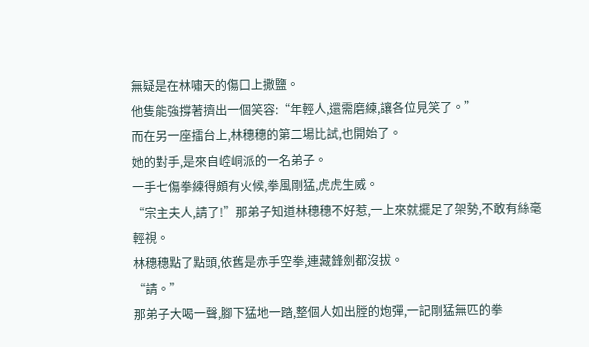無疑是在林嘯天的傷口上撒鹽。
他隻能強撐著擠出一個笑容:“年輕人,還需磨練,讓各位見笑了。”
而在另一座擂台上,林穗穗的第二場比試,也開始了。
她的對手,是來自崆峒派的一名弟子。
一手七傷拳練得頗有火候,拳風剛猛,虎虎生威。
“宗主夫人,請了!”那弟子知道林穗穗不好惹,一上來就擺足了架勢,不敢有絲毫輕視。
林穗穗點了點頭,依舊是赤手空拳,連藏鋒劍都沒拔。
“請。”
那弟子大喝一聲,腳下猛地一踏,整個人如出膛的炮彈,一記剛猛無匹的拳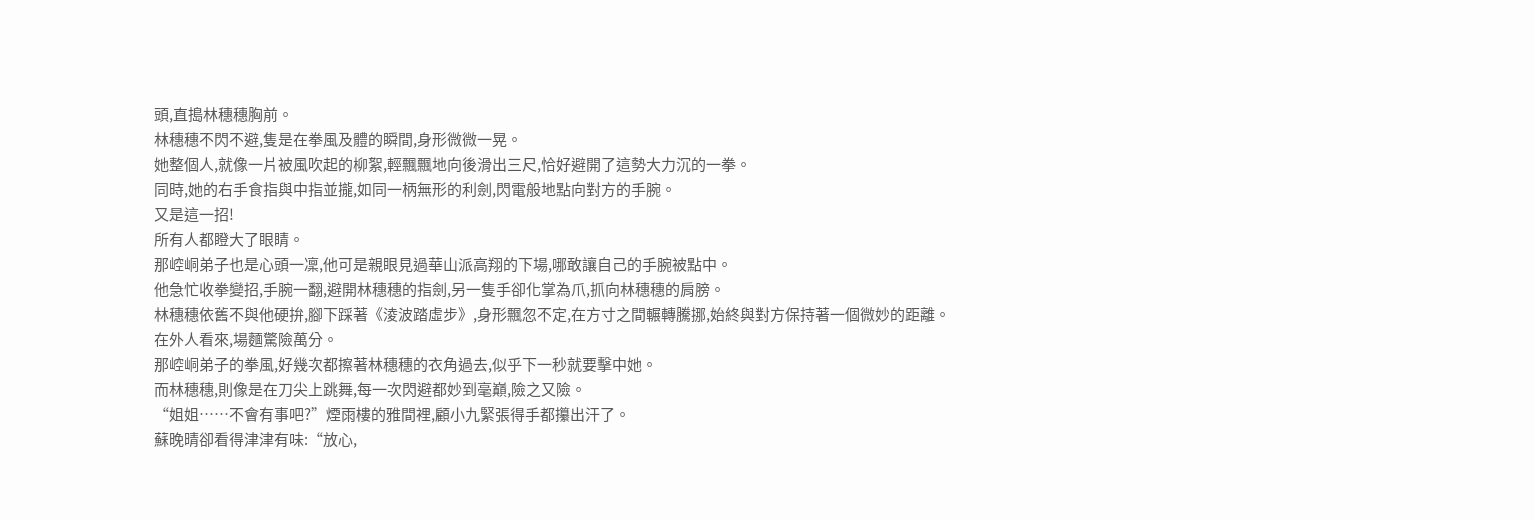頭,直搗林穗穗胸前。
林穗穗不閃不避,隻是在拳風及體的瞬間,身形微微一晃。
她整個人,就像一片被風吹起的柳絮,輕飄飄地向後滑出三尺,恰好避開了這勢大力沉的一拳。
同時,她的右手食指與中指並攏,如同一柄無形的利劍,閃電般地點向對方的手腕。
又是這一招!
所有人都瞪大了眼睛。
那崆峒弟子也是心頭一凜,他可是親眼見過華山派高翔的下場,哪敢讓自己的手腕被點中。
他急忙收拳變招,手腕一翻,避開林穗穗的指劍,另一隻手卻化掌為爪,抓向林穗穗的肩膀。
林穗穗依舊不與他硬拚,腳下踩著《淩波踏虛步》,身形飄忽不定,在方寸之間輾轉騰挪,始終與對方保持著一個微妙的距離。
在外人看來,場麵驚險萬分。
那崆峒弟子的拳風,好幾次都擦著林穗穗的衣角過去,似乎下一秒就要擊中她。
而林穗穗,則像是在刀尖上跳舞,每一次閃避都妙到毫巔,險之又險。
“姐姐……不會有事吧?”煙雨樓的雅間裡,顧小九緊張得手都攥出汗了。
蘇晚晴卻看得津津有味:“放心,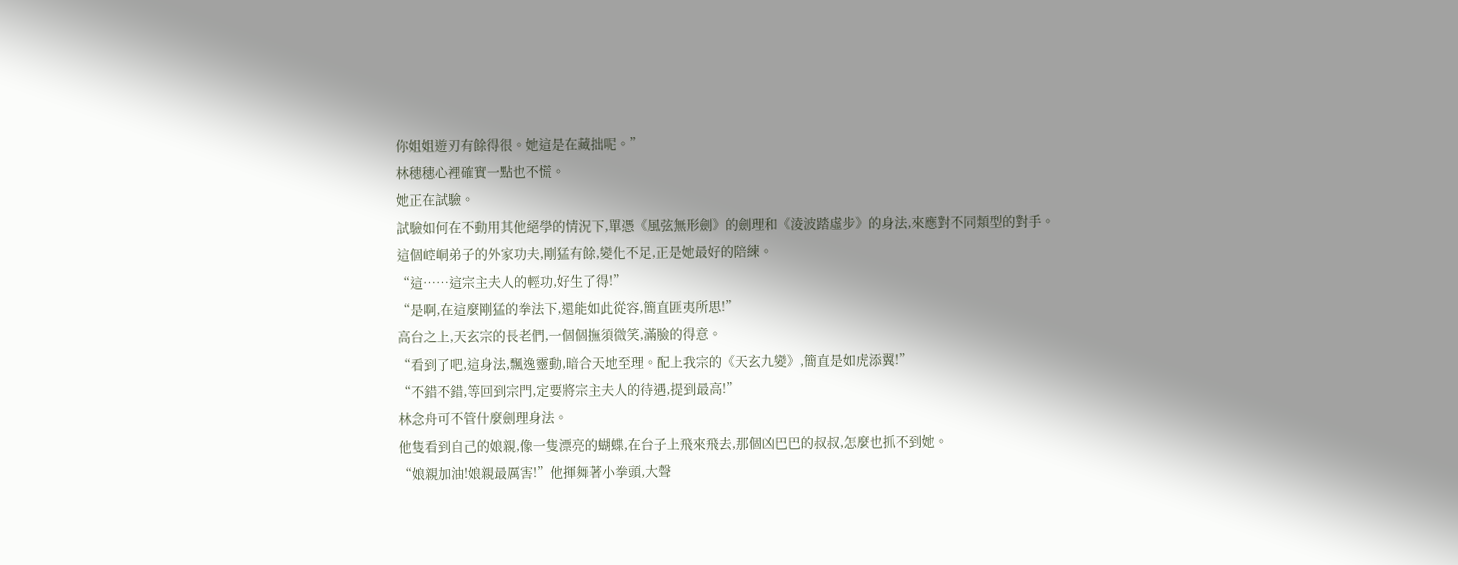你姐姐遊刃有餘得很。她這是在藏拙呢。”
林穗穗心裡確實一點也不慌。
她正在試驗。
試驗如何在不動用其他絕學的情況下,單憑《風弦無形劍》的劍理和《淩波踏虛步》的身法,來應對不同類型的對手。
這個崆峒弟子的外家功夫,剛猛有餘,變化不足,正是她最好的陪練。
“這……這宗主夫人的輕功,好生了得!”
“是啊,在這麼剛猛的拳法下,還能如此從容,簡直匪夷所思!”
高台之上,天玄宗的長老們,一個個撫須微笑,滿臉的得意。
“看到了吧,這身法,飄逸靈動,暗合天地至理。配上我宗的《天玄九變》,簡直是如虎添翼!”
“不錯不錯,等回到宗門,定要將宗主夫人的待遇,提到最高!”
林念舟可不管什麼劍理身法。
他隻看到自己的娘親,像一隻漂亮的蝴蝶,在台子上飛來飛去,那個凶巴巴的叔叔,怎麼也抓不到她。
“娘親加油!娘親最厲害!”他揮舞著小拳頭,大聲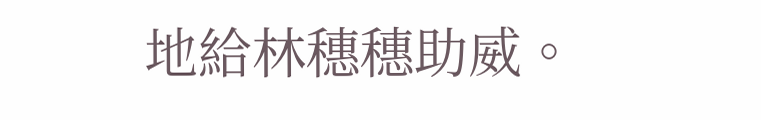地給林穗穗助威。